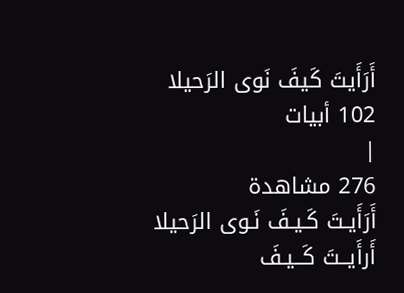أَرَأَيتَ كَيفَ نَوى الرَحيلا
102 أبيات
|
276 مشاهدة
أَرَأَيـتَ كَـيـفَ نَـوى الرَحيلا
أَرأَيــتَ كَــيـفَ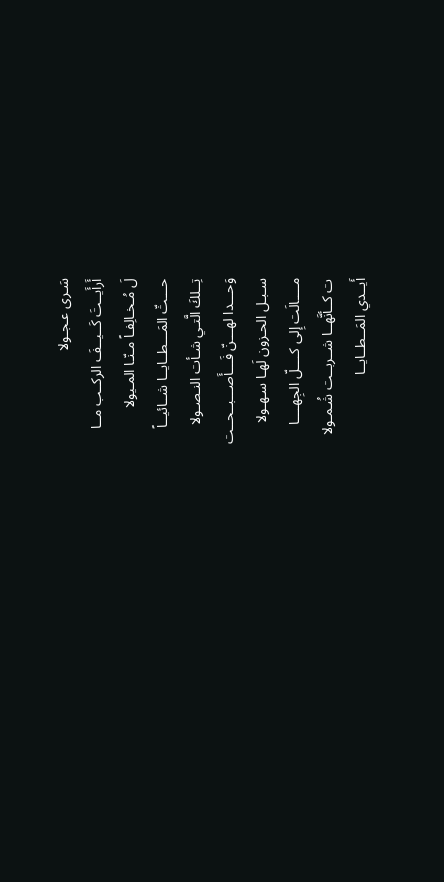سَـرى عـجـولا
أَرأَيــتَ كَــيــفَ الركــب مــا
لَ مُـخـالِفـاً مـنّـا المـيولا
حـــثّ المَـــطــايــا شــائيــاً
تِــلكَ الَّتـي شـأت النـصـولا
وَحـــدا لهـــنّ فَـــأَصـــبــحــت
سـبـل الحـزون لَهـا سـهـولا
مــــالَت إِلى كــــلّ الجِهــــا
ت كــأنَّهــا شــربــت شُـمـولا
أَيــدي المَــطــايــا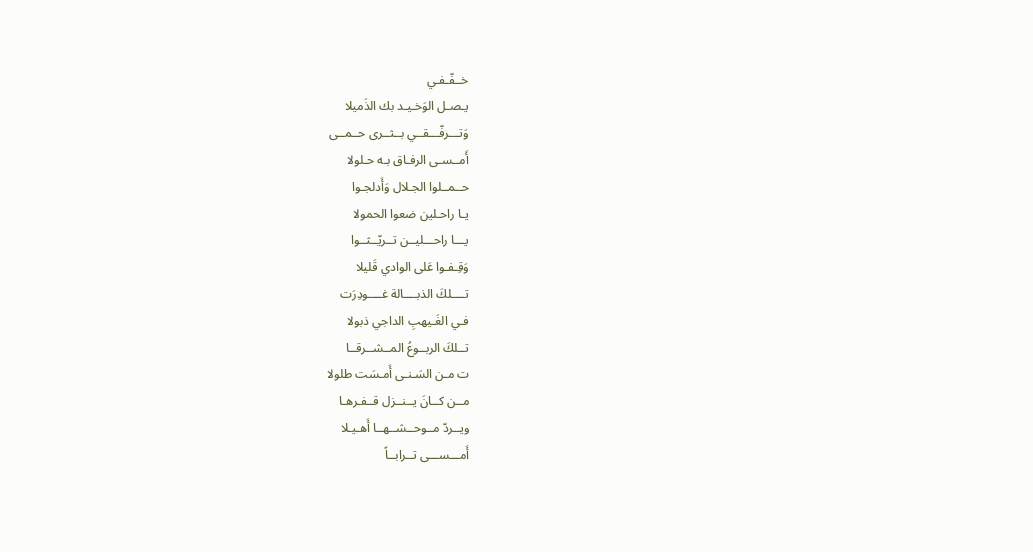خــفّـفـي
يـصـل الوَخـيـد بك الذَميلا
وَتـــرفّـــقــي بــثــرى حــمــى
أَمــسـى الرفـاق بـه حـلولا
حــمــلوا الجـلال وَأَدلجـوا
يـا راحـلين ضعوا الحمولا
يـــا راحـــليــن تــريّــثــوا
وَقِـفـوا عَلى الوادي قَليلا
تــــلكَ الذبــــالة غــــودِرَت
فـي الغَـيهبِ الداجي ذبولا
تــلكَ الربــوعُ المــشــرقــا
ت مـن السَـنـى أَمـسَت طلولا
مــن كــانَ يــنــزل قــفـرهـا
ويــردّ مــوحــشــهــا أَهـيـلا
أَمـــســـى تــرابــاً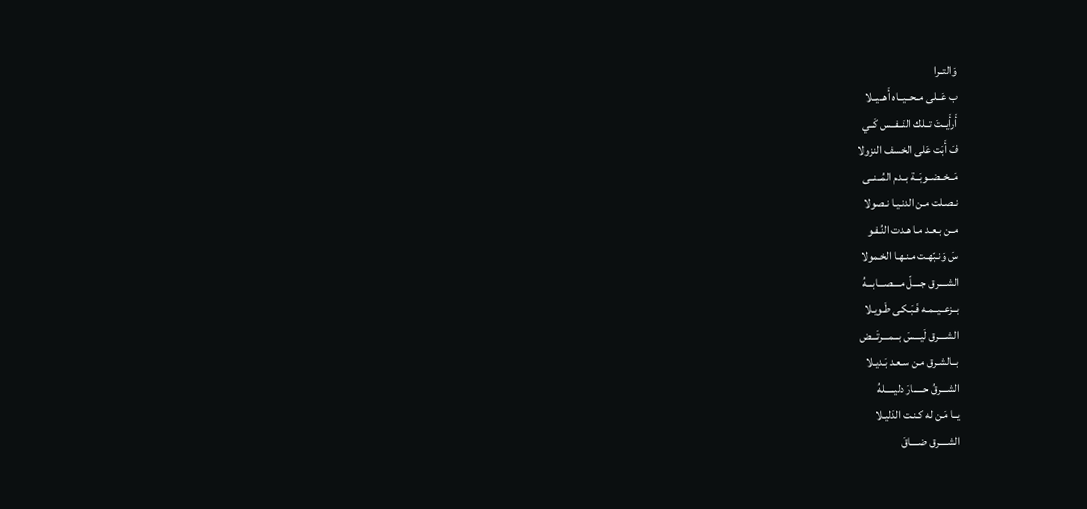وَالتــرا
ب عَــلى مــحــيــاه أَهــيــلا
أَرأَيــتَ تــلك النَــفــس كَــي
فَ أَبَت عَلى الخسف النزولا
مَــخــضــوبَــة بــدم المُــنــى
نـصـلت مـن الدنـيـا نـصولا
مــن بـعـد مـا هـدت النُـفـو
سَ وَنـبّهـت مـنـهـا الخـمولا
الشــــرق جــــلّ مــــصـــابـــهُ
بــزعــيــمـه فَـبَـكـى طَـويـلا
الشــــرق لَيـــسَ بـــمـــرتَـــض
بــالشـرق مـن سـعـد بَـديـلا
الشـــرقُ حـــــارَ دليـــــلهُ
يــا مَـن له كـنـت الدَليـلا
الشــــرق ضــــاقَ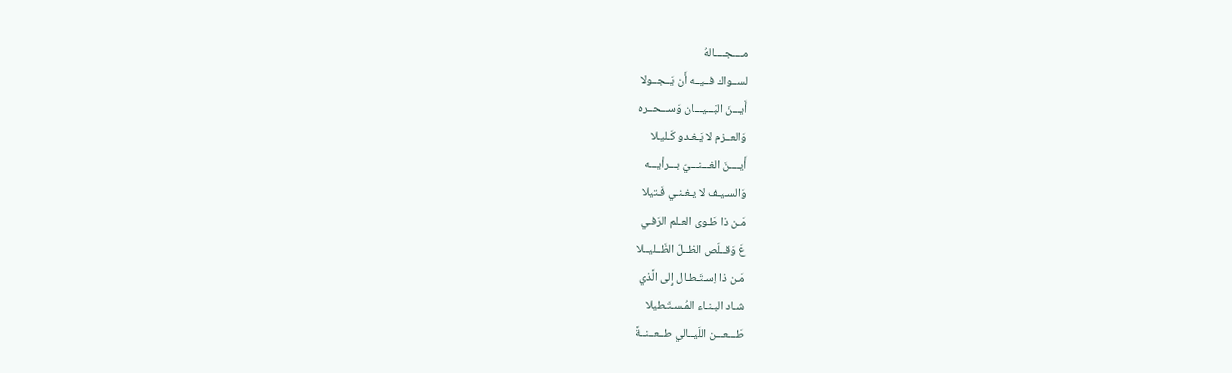مــــجــــالهُ
لســواك فــيــه أَن يَــجــولا
أَيـــنَ البَـــيـــان وَســـحــره
وَالعــزم لا يَـغـدو كَـليـلا
أَيــــنَ الغـــنـــيّ بـــرأيـــه
وَالسـيـف لا يـغـنـي فَـتيلا
مَـن ذا طَـوى العـلم الرَفـي
عَ وَقــلّص الظــلّ الظَــليــلا
مَـن ذا اِسـتَـطـال إِلى الَّذي
شـاد البـنـاء المُـسـتَـطيلا
طَـــعـــن اللَيــالي طــعــنــةً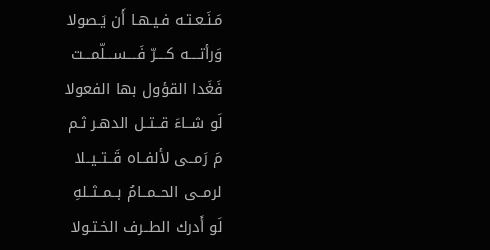مَـنَـعـتـه فـيـهـا أَن يَـصولا
وَرأتــــه كــــرّ فَــــســـلّمـــت
فَغَدا القؤول بها الفعولا
لَو شــاءَ قــتــل الدهـر ثـم
مَ رَمــى لألفــاه قَــتــيــلا
لرمــى الحــمــامُ بــمــثــلهِ
لَو أَدرك الطــرف الخـتـولا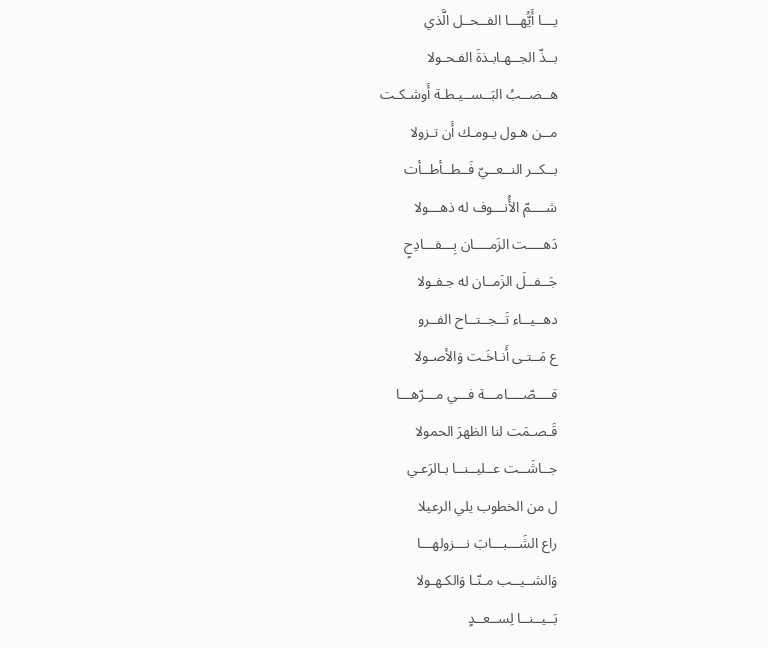يـــا أَيُّهـــا الفــحــل الَّذي
بــذّ الجــهـابـذةَ الفـحـولا
هــضــبُ البَــســيـطـة أَوشـكـت
مــن هـول يـومـك أَن تـزولا
بــكــر النــعــيّ فَــطــأطــأت
شــــمّ الأُنـــوف له ذهـــولا
دَهــــت الزَمــــان بِـــفـــادِحٍ
جَــفــلَ الزَمــان له جـفـولا
دهــيــاء تَــجــتــاح الفــرو
ع مَــتـى أَنـاخَـت وَالأصـولا
قــــصّــــامـــة فـــي مـــرّهـــا
قَـصـمَت لنا الظهرَ الحمولا
جــاشَــت عــليــنــا بـالرَعـي
ل من الخطوب يلي الرعيلا
راع الشَـــبـــابَ نـــزولهـــا
وَالشــيــب مـنّـا وَالكـهـولا
بَــيــنــا لِســعــدٍ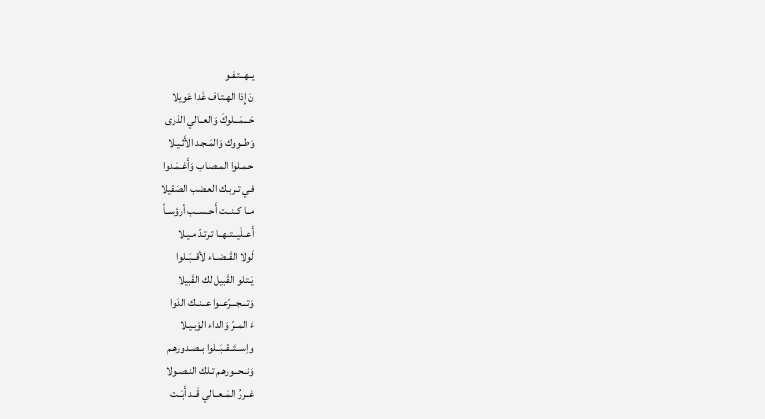يــهــتـفـو
نَ إِذا الهـتـاف غَدا عَويلا
حَـــمَـــلوكَ وَالعــالي الذرى
وَطــووك وَالمَـجـد الأَثـيـلا
حـمـلوا المـصـاب وَأَغـمَـدوا
فـي تـربـك العـضب الصَقيلا
مــا كــنــت أَحــســب أرؤســاً
أَعــلَيــتــهــا تـرتـدّ مـيـلا
لَولا القَــضــاء لأقــبَــلوا
يَـتـلو القَبيل لك القَبيلا
وَتـــجـــرّعــوا عــنــك الدَوا
ءَ المــرّ وَالداء الوَبـيـلا
واِســتَــقــبَــلوا بــصـدورهـم
وَنــحــورهـم تـلك النـصـولا
غــررُ المَــعــالي قَــد أَبَــت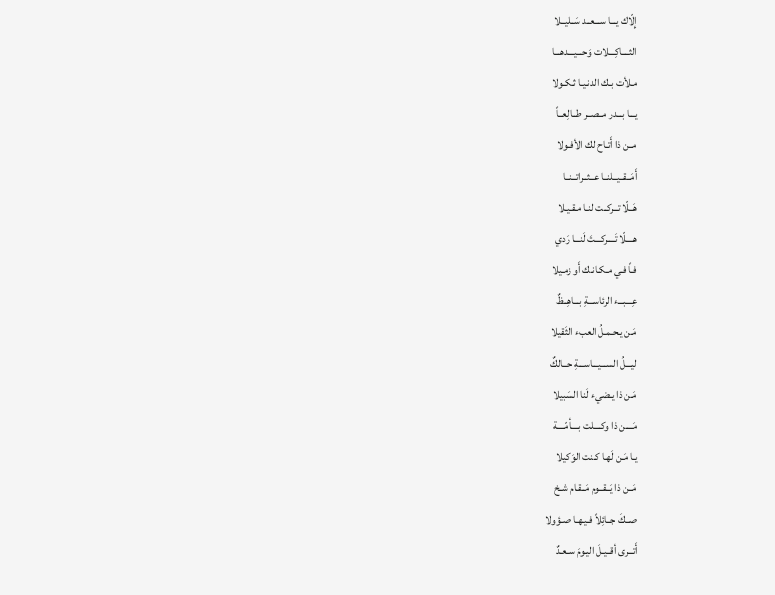إِلّاك يـــا ســـعــد سَــليــلا
الثــــاكِـــلات وَحـــيـــدهـــا
مـلأت بـك الدنـيـا ثـكـولا
يـــا بـــدر مــصــر طــالِعــاً
مــن ذا أَتـاح لك الأفـولا
أَمَــقــيــلنــا عــثــراتــنــا
هَــلّا تــركــت لنـا مـقـيـلا
هــــلّا تَــــركـــتَ لَنـــا رَدي
فـاً فـي مـكـانـك أَو زمـيلا
عِـــبـــء الرئاســـةِ بـــاهِــظٌ
مَـن يـحـمـلُ العبء الثَقيلا
ليـــلُ الســـيـــاســـةِ حــالكٌ
مَـن ذا يـضيء لَنا السَبيلا
مَــــن ذا وكــــلت بــــأمّــــة
يـا مَـن لَهـا كـنت الوَكيلا
مَــن ذا يَــقــوم مَــقـام شـخ
صــكَ جــائِلاً فـيـهـا صـؤولا
أَتــرى أقــيـلَ اليـومَ سـعـدٌ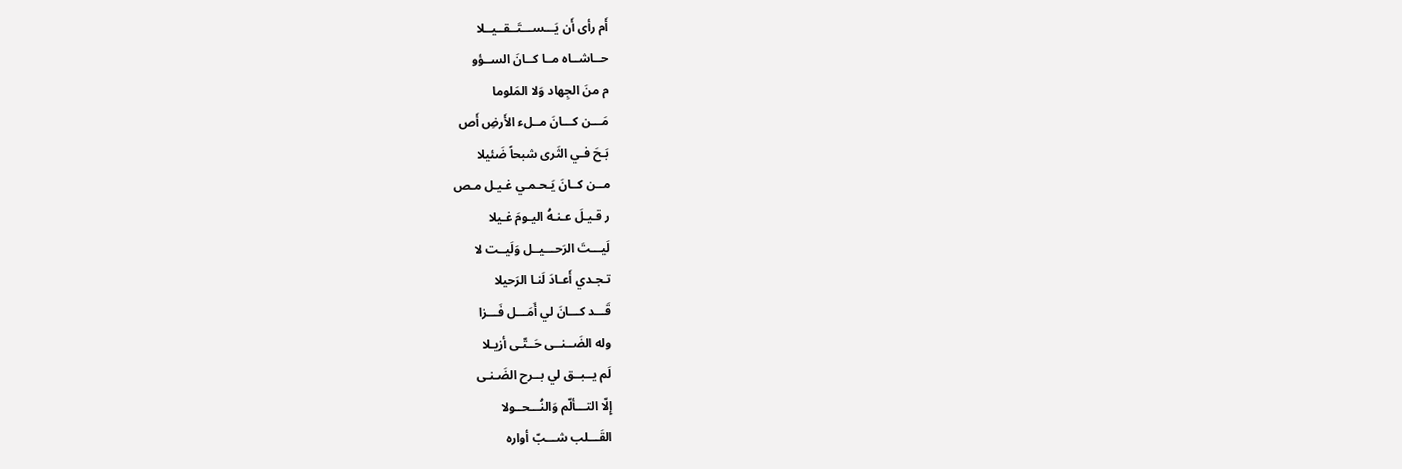أَم رأى أَن يَـــســـتَــقــيــلا
حــاشــاه مــا كــانَ الســؤو
م منَ الجِهاد وَلا المَلوما
مَـــن كـــانَ مــلء الأَرضِ أَص
بَـحَ فـي الثَرى شبحاً ضَئيلا
مــن كــانَ يَـحـمـي غـيـل مـص
ر قـيـلَ عـنـهُ اليـومَ غـيلا
لَيـــتَ الرَحـــيــل وَلَيــت لا
تـجـدي أَعـادَ لَنـا الرَحيلا
قَـــد كـــانَ لي أَمَـــل فَـــزا
وله الضَــنــى حَــتّـى أزيـلا
لَم يــبــق لي بــرح الضَـنـى
إِلّا التـــألّم وَالنُـــحــولا
القَـــلب شـــبّ أواره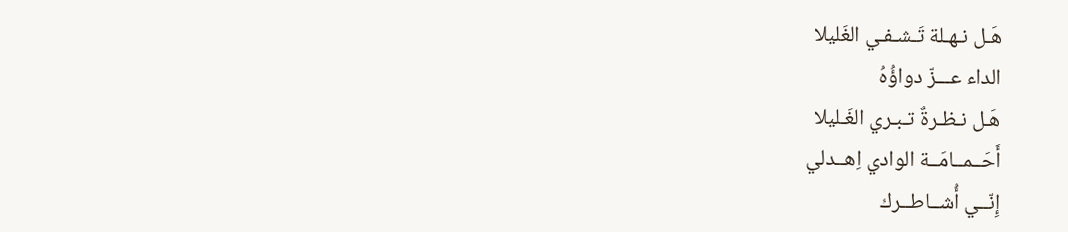هَـل نـهـلة تَـشـفـي الغَليلا
الداء عـــزّ دواؤُهُ
هَـل نـظـرةٌ تـبـري الغَـليلا
أَحَــمــامَــة الوادي اِهــدلي
إِنّــي أُشــاطــرك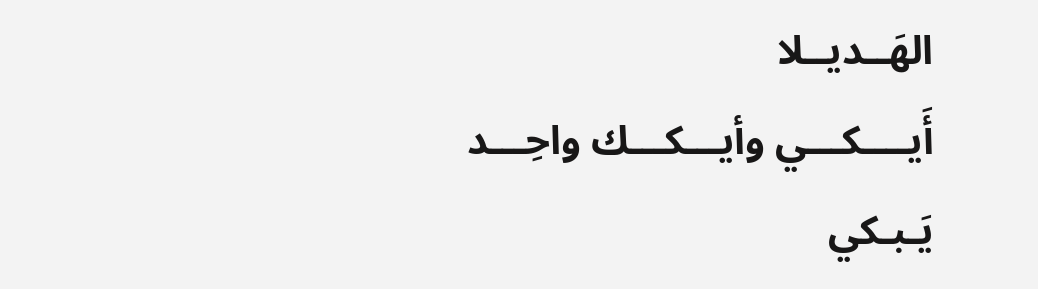الهَــديــلا
أَيــــكـــي وأيـــكـــك واحِـــد
يَـبـكي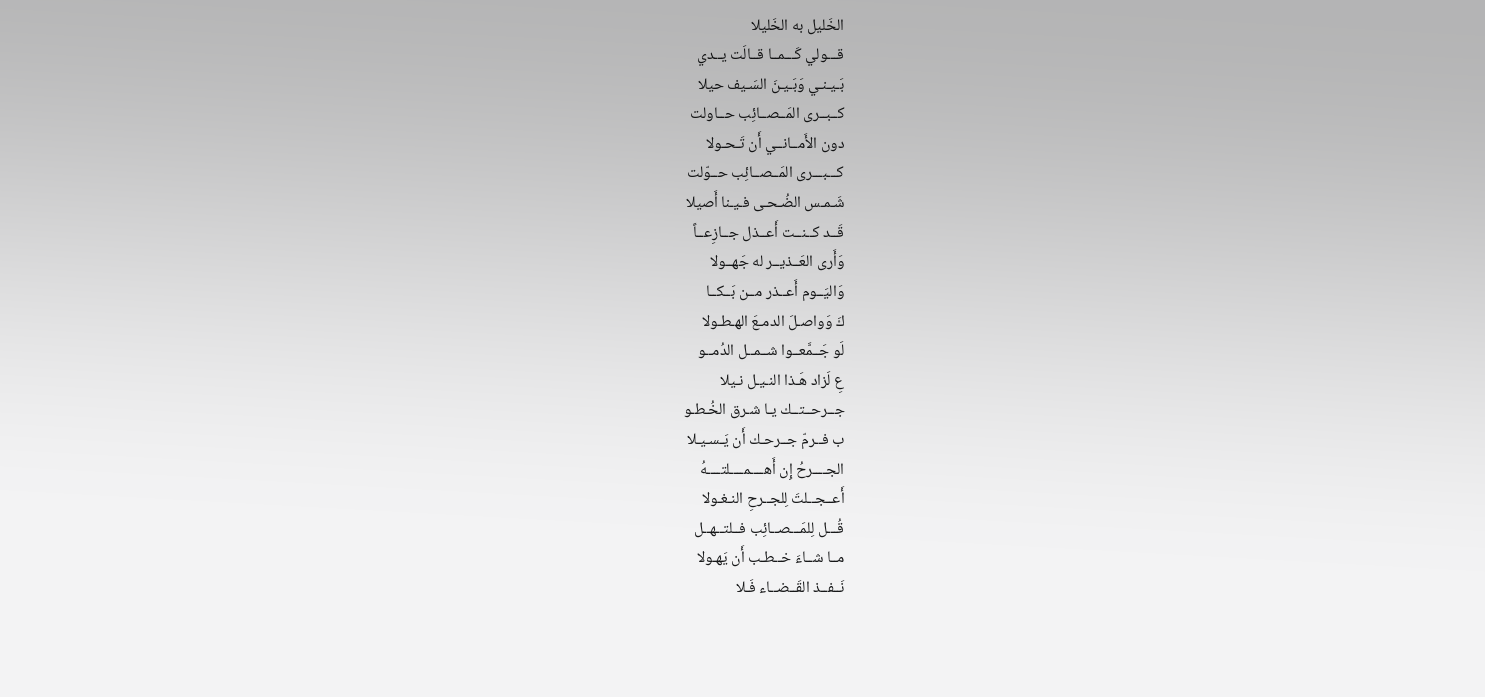الخَليل به الخَليلا
قـــولي كَـــمــا قــالَت يــدي
بَـيـنـي وَبَـيـنَ السَـيف حيلا
كــبــرى المَــصــائِب حــاولت
دون الأَمــانــي أَن تَـحـولا
كـــبـــرى المَــصــائِب حــوّلت
شَـمـس الضُـحـى فـيـنا أَصيلا
قَــد كــنــت أَعــذل جــازِعــاً
وَأَرى العَــذيــر له جَهــولا
وَاليَــوم أَعــذر مــن بَــكــا
كَ وَواصـلَ الدمـعَ الهـطـولا
لَو جَــمَّعــوا شــمــل الدُمــو
عِ لَزاد هَـذا النـيـل نـيلا
جــرحــتــك يـا شـرق الخُـطـو
ب فــرمّ جــرحـك أَن يَـسـيـلا
الجــــرحُ إِن أَهــــمــــلتــــهُ
أَعــجــلتَ لِلجــرحِ النـغـولا
قُـــل لِلمَـــصــائِب فــلتــهــل
مــا شــاءَ خــطـب أَن يَهـولا
نَــفــذ القَــضــاء فَـلا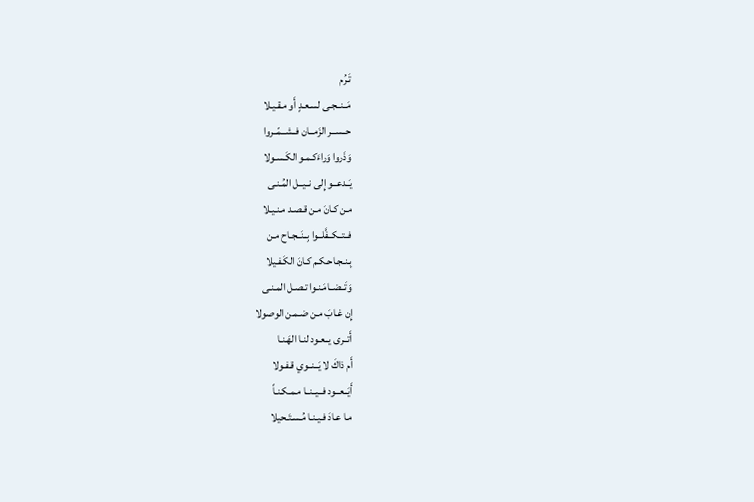تَـرُم
مَــنــجـى لسـعـدٍ أَو مـقـيـلا
حــســر الزَمــان فــشــمّــروا
وَذَروا وَراءَكـمـو الكَـسـولا
يَــدعــو إِلى نــيــل المُـنـى
مـن كـانَ مـن قـصـد مـنـيـلا
فــتــكــفَّلــوا بِــنَــجـاح مـن
بِـنـجـاحـكـم كـانَ الكَـفـيلا
وَتَــضــامَـنـوا تـصـل المـنـى
إِن غـابَ مـن ضـمـن الوصولا
أَتــرى يــعـود لنـا الهَـنـا
أَم ذاكَ لا يَــنــوي قـفـولا
أَيَــعــود فــيــنــا مـمـكـنـاً
مـا عـادَ فـيـنـا مُـسـتَـحيلا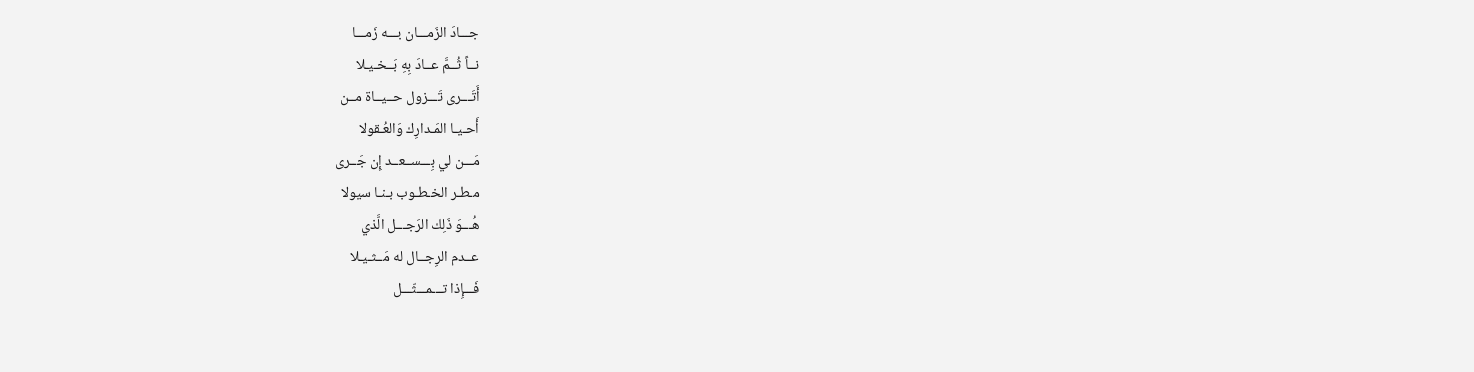جـــادَ الزَمـــان بـــه زَمـــا
نــاً ثُــمَّ عــادَ بِهِ بَــخـيـلا
أَتَـــرى تَـــزول حــيــاة مــن
أَحـيـا المَـدارِك وَالعُـقولا
مَـــن لي بِـــســعــد إِن جَــرى
مـطـر الخـطـوب بـنـا سيولا
هُـــوَ ذَلِك الرَجـــل الَّذي
عــدم الرِجــال له مَــثـيـلا
فَـــإِذا تـــمـــثّـــل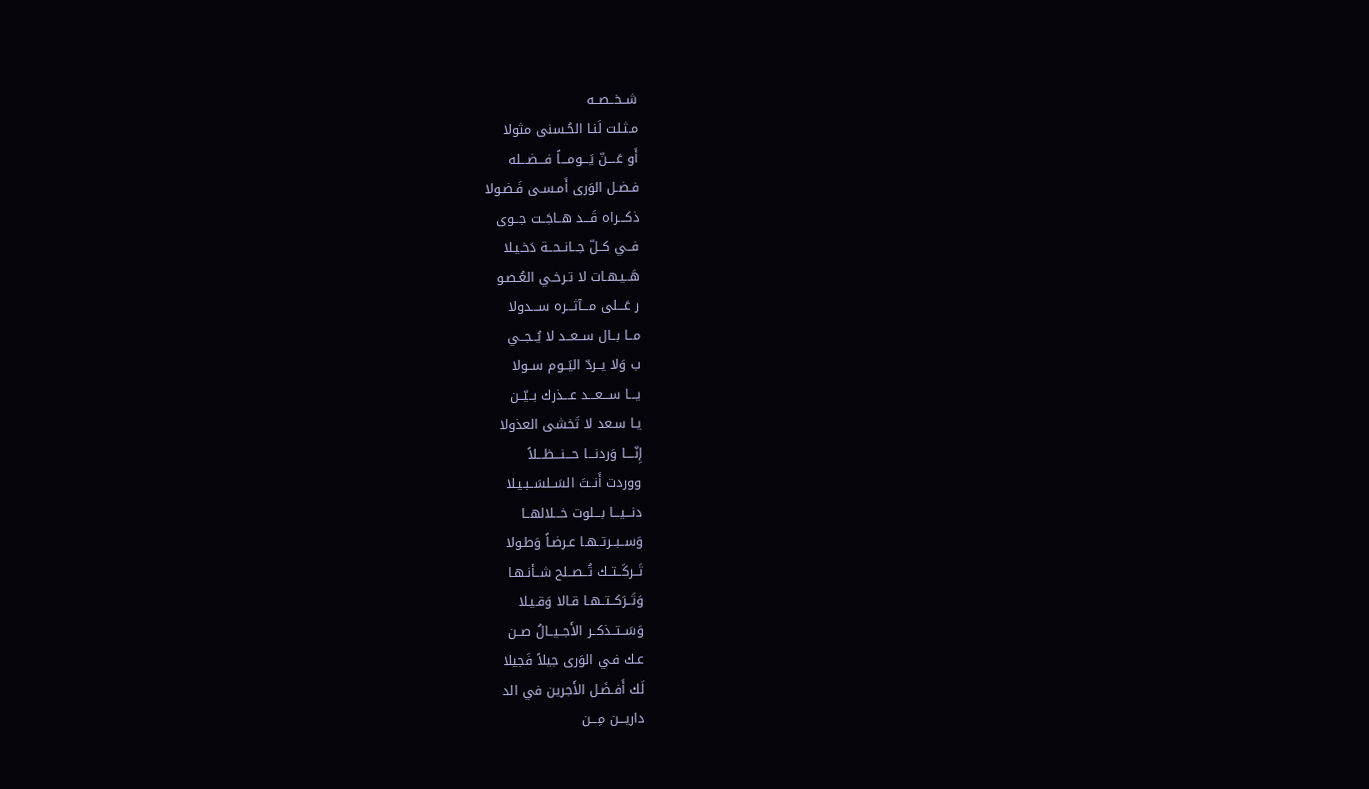شــخــصــه
مـثـلت لَنـا الحُـسنى مثولا
أَو عَــــنّ يَـــومـــاً فـــضـــله
فـضـل الوَرى أَمـسـى فَـضـولا
ذكـــراه قَـــد هــاجَــت جــوى
فــي كــلّ جــانــحــة دَخـيـلا
هَــيـهـات لا تـرخـي العُـصـو
ر عَـــلى مـــآثـــره ســـدولا
مــا بــال ســعــد لا يُــجــي
ب وَلا يــردّ اليَــوم ســولا
يـــا ســـعـــد عـــذرك بــيّــن
يـا سـعد لا تَخشى العذولا
إِنّــــا وَردنـــا حـــنـــظـــلاً
ووردت أَنــتَ السَــلسَــبـيـلا
دنـــيـــا بـــلوت خـــلالهــا
وَســبــرتــهـا عـرضـاً وَطـولا
تَــركَــتــك تُــصــلح شــأنـهـا
وَتَــرَكــتــهـا قـالا وَقـيـلا
وَسَــتــذكــر الأَجــيــالُ صــن
عـك فـي الوَرى جيلاً فَجيلا
لَك أَفـضَـل الأَجرين في الد
داريـــن مِـــن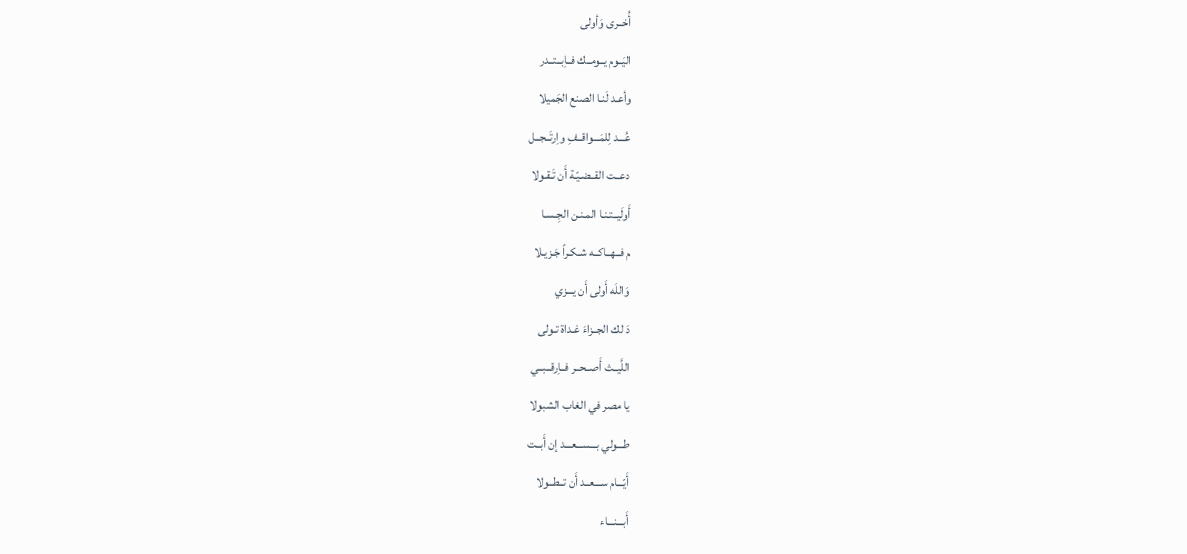أُخــرى وَأولى
اليَــوم يــومــك فــاِبــتــدر
وأعـد لَنـا الصنع الجَميلا
عُـــد لِلمَـــواقــفِ واِرتَــجــل
دعــت القــضـيّـة أَن تَـقـولا
أَولَيــتـنـا المـنـن الجِـسـا
م فــهــاكــه شـكـراً جَـزيـلا
وَاللَه أَولى أَن يـــزي
دَ لك الجــزاءَ غـداة تـولى
اللَّيــث أَصــحــر فــاِرقــبــي
يا مصر في الغاب الشبولا
طـــولي بـــســـعـــد إن أَبــت
أَيّـــام ســـعــد أَن تــطــولا
أَبـــنـــاء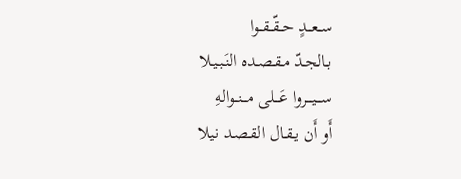ســعــدٍ حــقّــقــوا
بـالجـدّ مـقـصـده النَـبـيـلا
ســـيـــروا عَـــلى مـــنــوالهِ
أَو أَن يـقـال القـصـد نيلا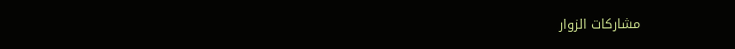مشاركات الزوار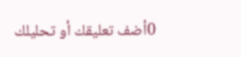0أضف تعليقك أو تحليلك